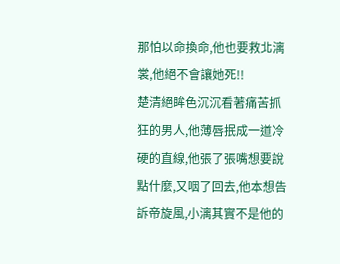那怕以命換命,他也要救北漓裳,他絕不會讓她死!!
楚清絕眸色沉沉看著痛苦抓狂的男人,他薄唇抿成一道冷硬的直線,他張了張嘴想要說點什麼,又咽了回去,他本想告訴帝旋風,小漓其實不是他的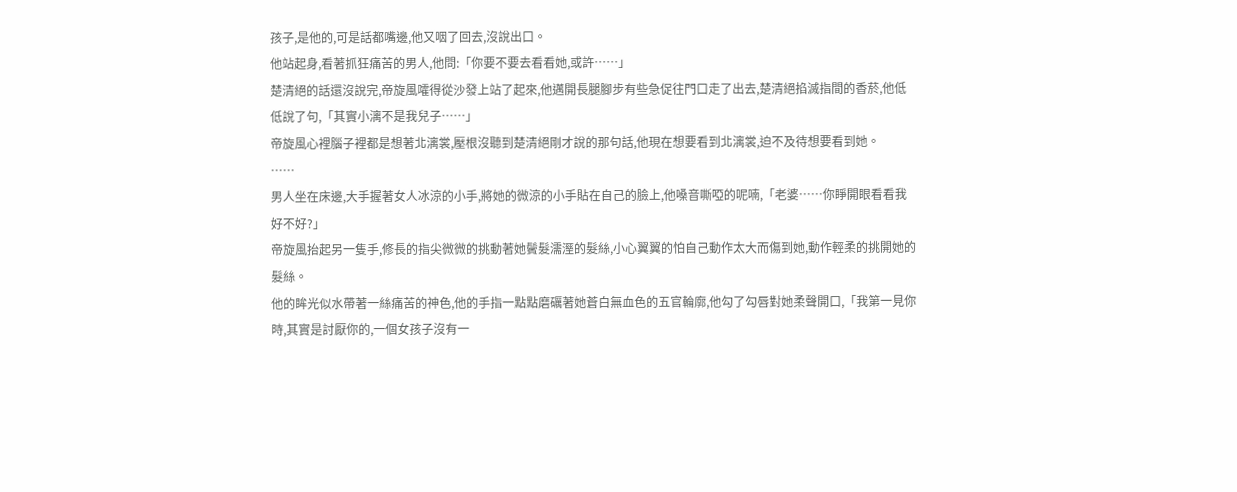孩子,是他的,可是話都嘴邊,他又咽了回去,沒說出口。
他站起身,看著抓狂痛苦的男人,他問:「你要不要去看看她,或許……」
楚清絕的話還沒說完,帝旋風嚯得從沙發上站了起來,他邁開長腿腳步有些急促往門口走了出去,楚清絕掐滅指間的香菸,他低低說了句,「其實小漓不是我兒子……」
帝旋風心裡腦子裡都是想著北漓裳,壓根沒聽到楚清絕剛才說的那句話,他現在想要看到北漓裳,迫不及待想要看到她。
……
男人坐在床邊,大手握著女人冰涼的小手,將她的微涼的小手貼在自己的臉上,他嗓音嘶啞的呢喃,「老婆……你睜開眼看看我好不好?」
帝旋風抬起另一隻手,修長的指尖微微的挑動著她鬢髮濡溼的髮絲,小心翼翼的怕自己動作太大而傷到她,動作輕柔的挑開她的髮絲。
他的眸光似水帶著一絲痛苦的神色,他的手指一點點磨礪著她蒼白無血色的五官輪廓,他勾了勾唇對她柔聲開口,「我第一見你時,其實是討厭你的,一個女孩子沒有一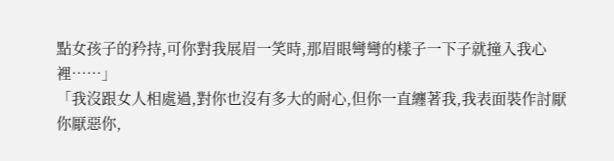點女孩子的矜持,可你對我展眉一笑時,那眉眼彎彎的樣子一下子就撞入我心裡……」
「我沒跟女人相處過,對你也沒有多大的耐心,但你一直纏著我,我表面裝作討厭你厭惡你,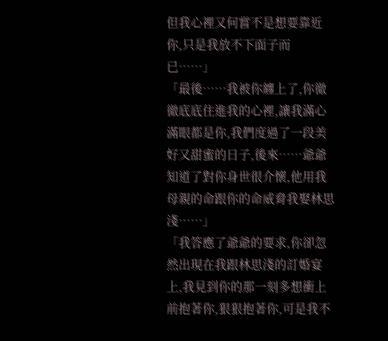但我心裡又何嘗不是想要靠近你,只是我放不下面子而已……」
「最後……我被你纏上了,你徹徹底底住進我的心裡,讓我滿心滿眼都是你,我們度過了一段美好又甜蜜的日子,後來……爺爺知道了對你身世很介懷,他用我母親的命跟你的命威脅我娶林思淺……」
「我答應了爺爺的要求,你卻忽然出現在我跟林思淺的訂婚宴上,我見到你的那一刻多想衝上前抱著你,狠狠抱著你,可是我不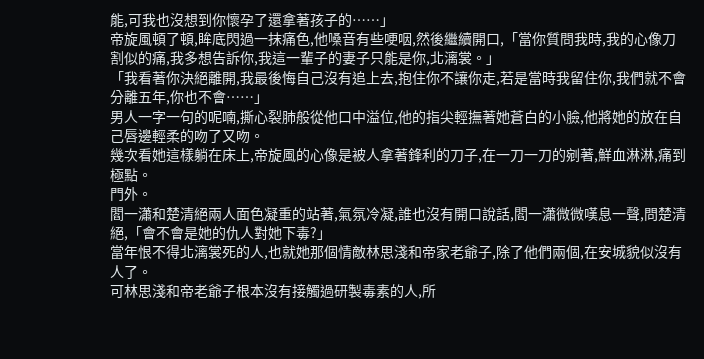能,可我也沒想到你懷孕了還拿著孩子的……」
帝旋風頓了頓,眸底閃過一抹痛色,他嗓音有些哽咽,然後繼續開口,「當你質問我時,我的心像刀割似的痛,我多想告訴你,我這一輩子的妻子只能是你,北漓裳。」
「我看著你決絕離開,我最後悔自己沒有追上去,抱住你不讓你走,若是當時我留住你,我們就不會分離五年,你也不會……」
男人一字一句的呢喃,撕心裂肺般從他口中溢位,他的指尖輕撫著她蒼白的小臉,他將她的放在自己唇邊輕柔的吻了又吻。
幾次看她這樣躺在床上,帝旋風的心像是被人拿著鋒利的刀子,在一刀一刀的剜著,鮮血淋淋,痛到極點。
門外。
閻一瀟和楚清絕兩人面色凝重的站著,氣氛冷凝,誰也沒有開口說話,閻一瀟微微嘆息一聲,問楚清絕,「會不會是她的仇人對她下毒?」
當年恨不得北漓裳死的人,也就她那個情敵林思淺和帝家老爺子,除了他們兩個,在安城貌似沒有人了。
可林思淺和帝老爺子根本沒有接觸過研製毒素的人,所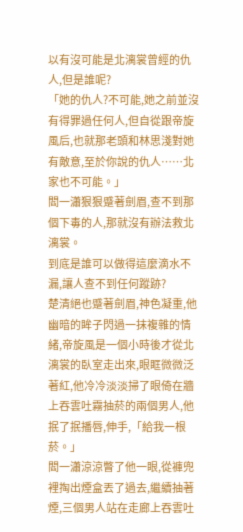以有沒可能是北漓裳曾經的仇人,但是誰呢?
「她的仇人?不可能,她之前並沒有得罪過任何人,但自從跟帝旋風后,也就那老頭和林思淺對她有敵意,至於你說的仇人……北家也不可能。」
閻一瀟狠狠蹙著劍眉,查不到那個下毒的人,那就沒有辦法救北漓裳。
到底是誰可以做得這麼滴水不漏,讓人查不到任何蹤跡?
楚清絕也蹙著劍眉,神色凝重,他幽暗的眸子閃過一抹複雜的情緒,帝旋風是一個小時後才從北漓裳的臥室走出來,眼眶微微泛著紅,他冷冷淡淡掃了眼倚在牆上吞雲吐霧抽菸的兩個男人,他抿了抿播唇,伸手,「給我一根菸。」
閻一瀟涼涼瞥了他一眼,從褲兜裡掏出煙盒丟了過去,繼續抽著煙,三個男人站在走廊上吞雲吐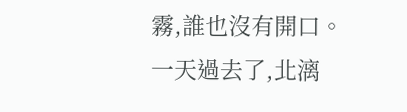霧,誰也沒有開口。
一天過去了,北漓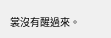裳沒有醒過來。